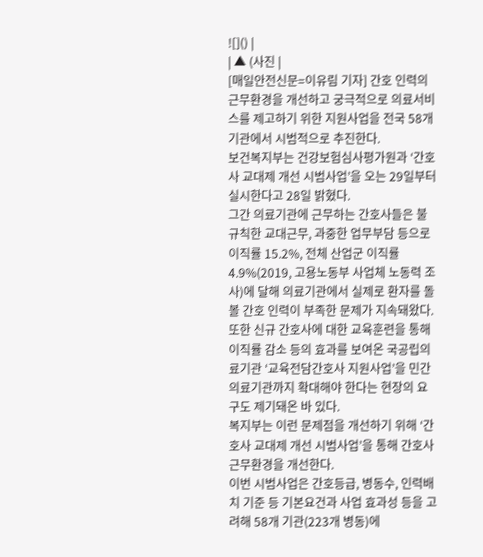![]() |
| ▲ (사진 |
[매일안전신문=이유림 기자] 간호 인력의 근무환경을 개선하고 궁극적으로 의료서비스를 제고하기 위한 지원사업을 전국 58개 기관에서 시범적으로 추진한다.
보건복지부는 건강보험심사평가원과 ‘간호사 교대제 개선 시범사업’을 오는 29일부터 실시한다고 28일 밝혔다.
그간 의료기관에 근무하는 간호사들은 불규칙한 교대근무, 과중한 업무부담 등으로 이직률 15.2%, 전체 산업군 이직률 4.9%(2019, 고용노동부 사업체 노동력 조사)에 달해 의료기관에서 실제로 환자를 돌볼 간호 인력이 부족한 문제가 지속돼왔다.
또한 신규 간호사에 대한 교육훈련을 통해 이직률 감소 등의 효과를 보여온 국공립의료기관 ‘교육전담간호사 지원사업’을 민간의료기관까지 확대해야 한다는 현장의 요구도 제기돼온 바 있다.
복지부는 이런 문제점을 개선하기 위해 ‘간호사 교대제 개선 시범사업’을 통해 간호사 근무환경을 개선한다.
이번 시범사업은 간호등급, 병동수, 인력배치 기준 등 기본요건과 사업 효과성 등을 고려해 58개 기관(223개 병동)에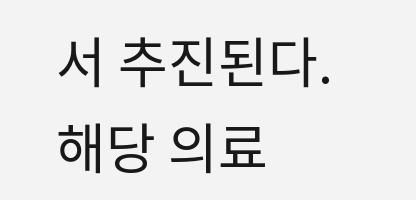서 추진된다.
해당 의료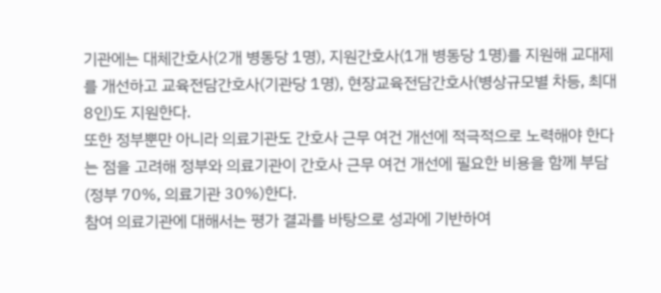기관에는 대체간호사(2개 병동당 1명), 지원간호사(1개 병동당 1명)를 지원해 교대제를 개선하고 교육전담간호사(기관당 1명), 현장교육전담간호사(병상규모별 차등, 최대 8인)도 지원한다.
또한 정부뿐만 아니라 의료기관도 간호사 근무 여건 개선에 적극적으로 노력해야 한다는 점을 고려해 정부와 의료기관이 간호사 근무 여건 개선에 필요한 비용을 함께 부담(정부 70%, 의료기관 30%)한다.
참여 의료기관에 대해서는 평가 결과를 바탕으로 성과에 기반하여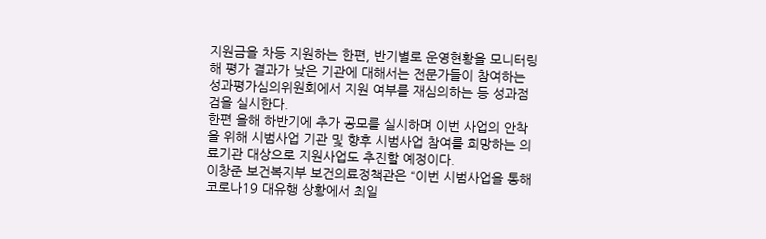지원금을 차등 지원하는 한편, 반기별로 운영현황을 모니터링해 평가 결과가 낮은 기관에 대해서는 전문가들이 참여하는 성과평가심의위원회에서 지원 여부를 재심의하는 등 성과점검을 실시한다.
한편 올해 하반기에 추가 공모를 실시하며 이번 사업의 안착을 위해 시범사업 기관 및 향후 시범사업 참여를 희망하는 의료기관 대상으로 지원사업도 추진할 예정이다.
이창준 보건복지부 보건의료정책관은 “이번 시범사업을 통해 코로나19 대유행 상황에서 최일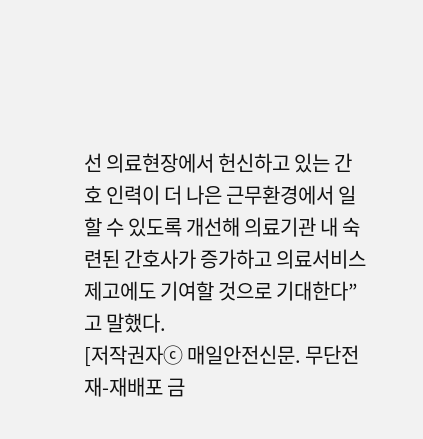선 의료현장에서 헌신하고 있는 간호 인력이 더 나은 근무환경에서 일할 수 있도록 개선해 의료기관 내 숙련된 간호사가 증가하고 의료서비스 제고에도 기여할 것으로 기대한다”고 말했다.
[저작권자ⓒ 매일안전신문. 무단전재-재배포 금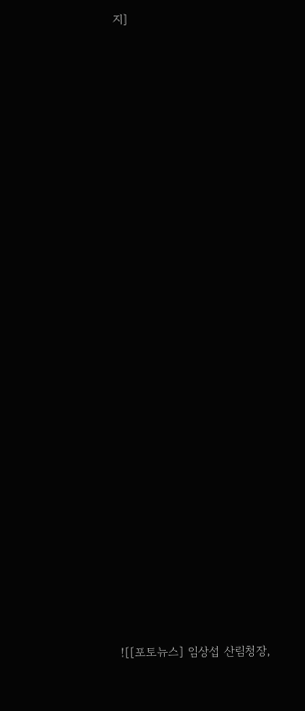지]































![[포토뉴스] 임상섭 산림청장,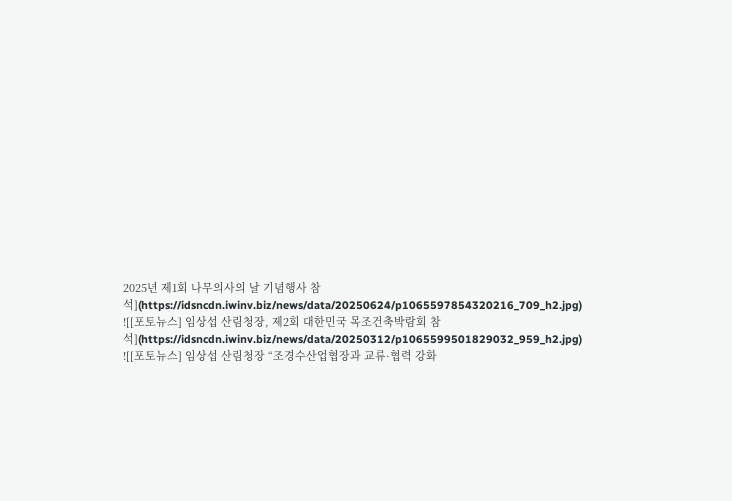2025년 제1회 나무의사의 날 기념행사 참석](https://idsncdn.iwinv.biz/news/data/20250624/p1065597854320216_709_h2.jpg)
![[포토뉴스] 임상섭 산림청장, 제2회 대한민국 목조건축박람회 참석](https://idsncdn.iwinv.biz/news/data/20250312/p1065599501829032_959_h2.jpg)
![[포토뉴스] 임상섭 산림청장 “조경수산업협장과 교류·협력 강화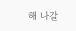해 나갈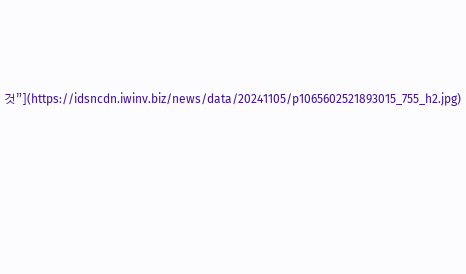것”](https://idsncdn.iwinv.biz/news/data/20241105/p1065602521893015_755_h2.jpg)